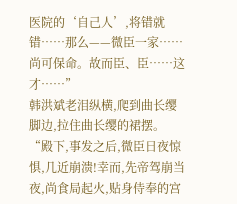医院的‘自己人’,将错就错……那么——微臣一家……尚可保命。故而臣、臣……这才……”
韩洪斌老泪纵横,爬到曲长缨脚边,拉住曲长缨的裙摆。
“殿下,事发之后,微臣日夜惊惧,几近崩溃!幸而,先帝驾崩当夜,尚食局起火,贴身侍奉的宫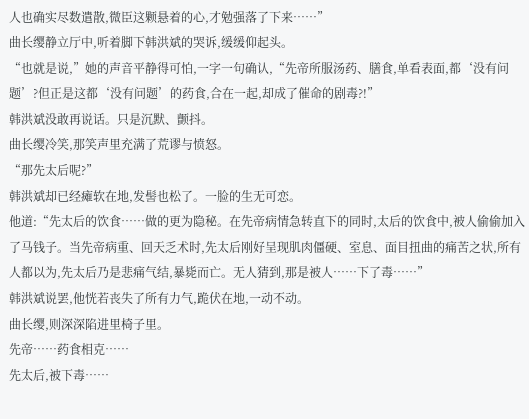人也确实尽数遣散,微臣这颗悬着的心,才勉强落了下来……”
曲长缨静立厅中,听着脚下韩洪斌的哭诉,缓缓仰起头。
“也就是说,”她的声音平静得可怕,一字一句确认,“先帝所服汤药、膳食,单看表面,都‘没有问题’?但正是这都‘没有问题’的药食,合在一起,却成了催命的剧毒?!”
韩洪斌没敢再说话。只是沉默、颤抖。
曲长缨冷笑,那笑声里充满了荒谬与愤怒。
“那先太后呢?”
韩洪斌却已经瘫软在地,发髻也松了。一脸的生无可恋。
他道:“先太后的饮食……做的更为隐秘。在先帝病情急转直下的同时,太后的饮食中,被人偷偷加入了马钱子。当先帝病重、回天乏术时,先太后刚好呈现肌肉僵硬、室息、面目扭曲的痛苦之状,所有人都以为,先太后乃是悲痛气结,暴毙而亡。无人猜到,那是被人……下了毒……”
韩洪斌说罢,他恍若丧失了所有力气,跪伏在地,一动不动。
曲长缨,则深深陷进里椅子里。
先帝……药食相克……
先太后,被下毒……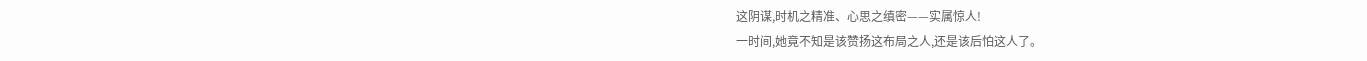这阴谋,时机之精准、心思之缜密——实属惊人!
一时间,她竟不知是该赞扬这布局之人,还是该后怕这人了。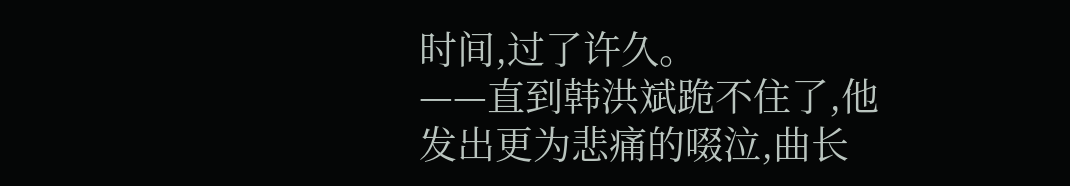时间,过了许久。
——直到韩洪斌跪不住了,他发出更为悲痛的啜泣,曲长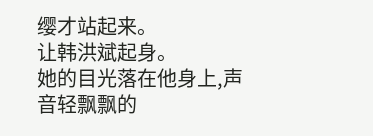缨才站起来。
让韩洪斌起身。
她的目光落在他身上,声音轻飘飘的